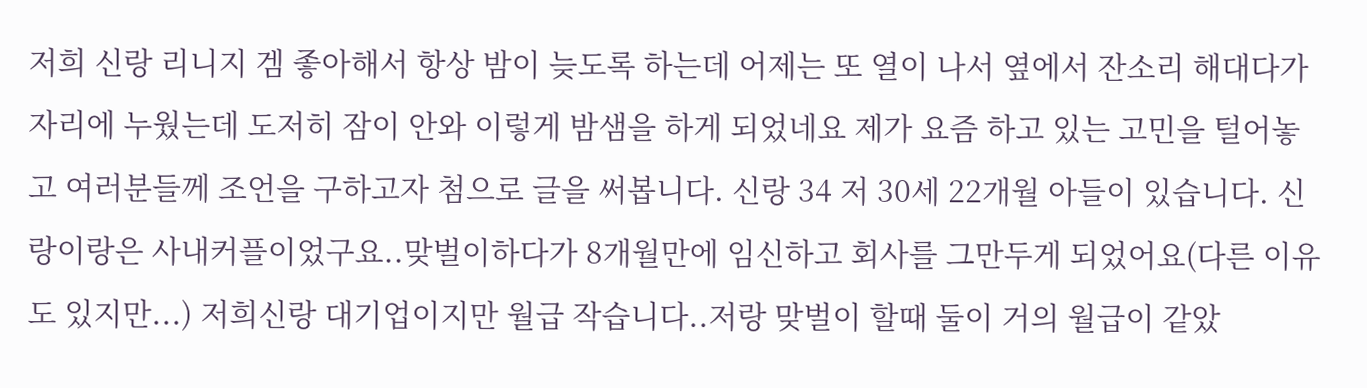저희 신랑 리니지 겜 좋아해서 항상 밤이 늦도록 하는데 어제는 또 열이 나서 옆에서 잔소리 해대다가 자리에 누웠는데 도저히 잠이 안와 이렇게 밤샘을 하게 되었네요 제가 요즘 하고 있는 고민을 털어놓고 여러분들께 조언을 구하고자 첨으로 글을 써봅니다. 신랑 34 저 30세 22개월 아들이 있습니다. 신랑이랑은 사내커플이었구요..맞벌이하다가 8개월만에 임신하고 회사를 그만두게 되었어요(다른 이유도 있지만...) 저희신랑 대기업이지만 월급 작습니다..저랑 맞벌이 할때 둘이 거의 월급이 같았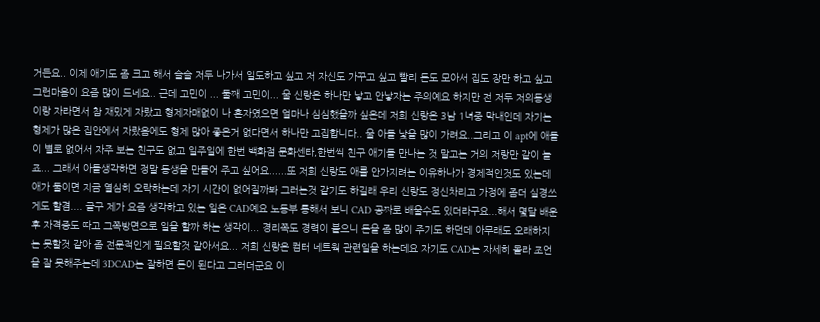거든요.. 이제 애기도 좀 크고 해서 슬슬 저두 나가서 일도하고 싶고 저 자신도 가꾸고 싶고 빨리 돈도 모아서 집도 장만 하고 싶고 그런마음이 요즘 많이 드네요.. 근데 고민이 ... 둘째 고민이... 울 신랑은 하나만 낳고 안낳자는 주의예요 하지만 전 저두 저의동생이랑 자라면서 참 재밌게 자랐고 형제자매없이 나 혼자였으면 얼마나 심심했을까 싶은데 저희 신랑은 3남 1녀중 막내인데 자기는 형제가 많은 집안에서 자랐음에도 형제 많아 좋은거 없다면서 하나만 고집합니다.. 울 아들 낯을 많이 가려요..그리고 이 apt에 애들이 별로 없어서 자주 보는 친구도 없고 일주일에 한번 백화점 문화센타,한번씩 친구 애기들 만나는 것 말고는 거의 저랑만 같이 놀죠... 그래서 아들생각하면 정말 동생을 만들어 주고 싶어요......또 저희 신랑도 애를 안가지려는 이유하나가 경제적인것도 있는데 애가 둘이면 지금 열심히 오락하는데 자기 시간이 없어질까봐 그러는것 같기도 하길래 우리 신랑도 정신차리고 가정에 좀더 실경쓰게도 할겸.... 글구 제가 요즘 생각하고 있는 일은 CAD예요 노동부 통해서 보니 CAD 공짜로 배울수도 있더라구요...해서 몇달 배운후 자격증도 따고 그쪽방면으로 일을 할까 하는 생각이... 경리쪽도 경력이 붙으니 돈을 좀 많이 주기도 하던데 아무래도 오래하지는 못할것 같아 좀 전문적인게 필요할것 같아서요... 저희 신랑은 컴터 네트웍 관련일을 하는데요 자기도 CAD는 자세히 몰라 조언을 잘 못해주는데 3DCAD는 잘하면 돈이 된다고 그러더군요 이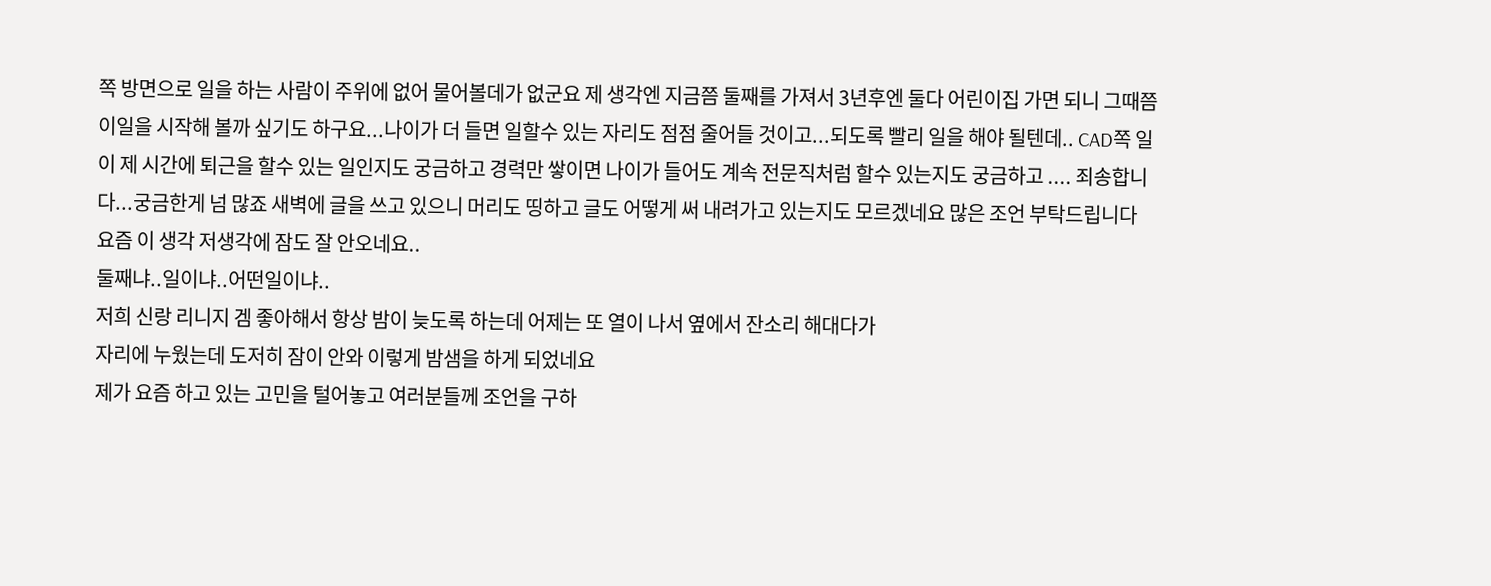쪽 방면으로 일을 하는 사람이 주위에 없어 물어볼데가 없군요 제 생각엔 지금쯤 둘째를 가져서 3년후엔 둘다 어린이집 가면 되니 그때쯤 이일을 시작해 볼까 싶기도 하구요...나이가 더 들면 일할수 있는 자리도 점점 줄어들 것이고...되도록 빨리 일을 해야 될텐데.. CAD쪽 일이 제 시간에 퇴근을 할수 있는 일인지도 궁금하고 경력만 쌓이면 나이가 들어도 계속 전문직처럼 할수 있는지도 궁금하고 .... 죄송합니다...궁금한게 넘 많죠 새벽에 글을 쓰고 있으니 머리도 띵하고 글도 어떻게 써 내려가고 있는지도 모르겠네요 많은 조언 부탁드립니다 요즘 이 생각 저생각에 잠도 잘 안오네요..
둘째냐..일이냐..어떤일이냐..
저희 신랑 리니지 겜 좋아해서 항상 밤이 늦도록 하는데 어제는 또 열이 나서 옆에서 잔소리 해대다가
자리에 누웠는데 도저히 잠이 안와 이렇게 밤샘을 하게 되었네요
제가 요즘 하고 있는 고민을 털어놓고 여러분들께 조언을 구하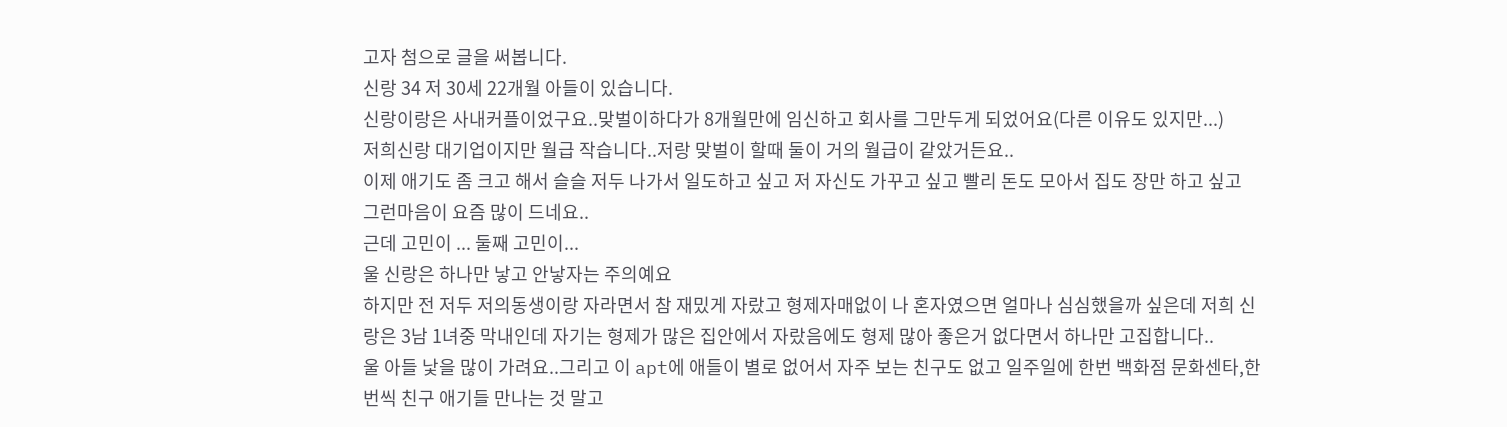고자 첨으로 글을 써봅니다.
신랑 34 저 30세 22개월 아들이 있습니다.
신랑이랑은 사내커플이었구요..맞벌이하다가 8개월만에 임신하고 회사를 그만두게 되었어요(다른 이유도 있지만...)
저희신랑 대기업이지만 월급 작습니다..저랑 맞벌이 할때 둘이 거의 월급이 같았거든요..
이제 애기도 좀 크고 해서 슬슬 저두 나가서 일도하고 싶고 저 자신도 가꾸고 싶고 빨리 돈도 모아서 집도 장만 하고 싶고 그런마음이 요즘 많이 드네요..
근데 고민이 ... 둘째 고민이...
울 신랑은 하나만 낳고 안낳자는 주의예요
하지만 전 저두 저의동생이랑 자라면서 참 재밌게 자랐고 형제자매없이 나 혼자였으면 얼마나 심심했을까 싶은데 저희 신랑은 3남 1녀중 막내인데 자기는 형제가 많은 집안에서 자랐음에도 형제 많아 좋은거 없다면서 하나만 고집합니다..
울 아들 낯을 많이 가려요..그리고 이 apt에 애들이 별로 없어서 자주 보는 친구도 없고 일주일에 한번 백화점 문화센타,한번씩 친구 애기들 만나는 것 말고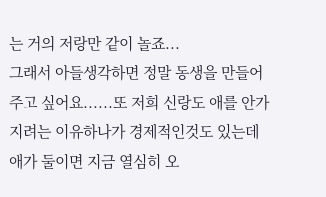는 거의 저랑만 같이 놀죠...
그래서 아들생각하면 정말 동생을 만들어 주고 싶어요......또 저희 신랑도 애를 안가지려는 이유하나가 경제적인것도 있는데 애가 둘이면 지금 열심히 오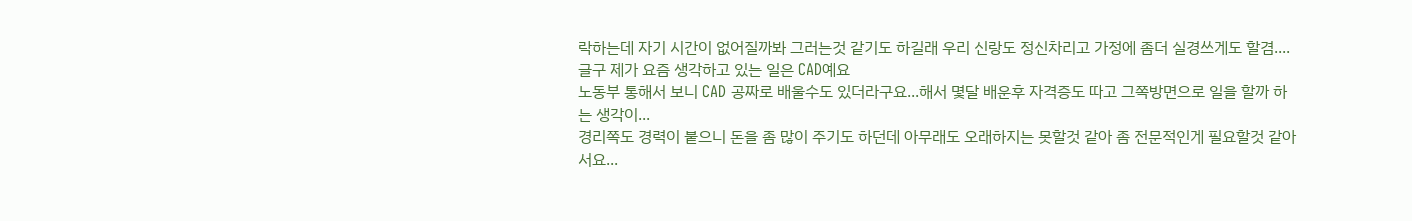락하는데 자기 시간이 없어질까봐 그러는것 같기도 하길래 우리 신랑도 정신차리고 가정에 좀더 실경쓰게도 할겸....
글구 제가 요즘 생각하고 있는 일은 CAD예요
노동부 통해서 보니 CAD 공짜로 배울수도 있더라구요...해서 몇달 배운후 자격증도 따고 그쪽방면으로 일을 할까 하는 생각이...
경리쪽도 경력이 붙으니 돈을 좀 많이 주기도 하던데 아무래도 오래하지는 못할것 같아 좀 전문적인게 필요할것 같아서요...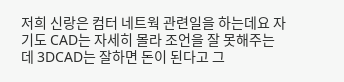저희 신랑은 컴터 네트웍 관련일을 하는데요 자기도 CAD는 자세히 몰라 조언을 잘 못해주는데 3DCAD는 잘하면 돈이 된다고 그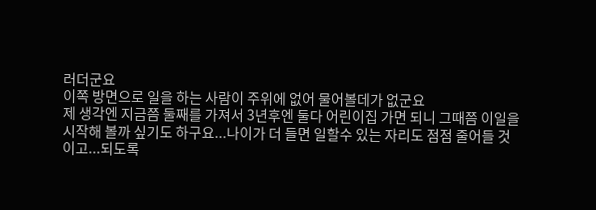러더군요
이쪽 방면으로 일을 하는 사람이 주위에 없어 물어볼데가 없군요
제 생각엔 지금쯤 둘째를 가져서 3년후엔 둘다 어린이집 가면 되니 그때쯤 이일을 시작해 볼까 싶기도 하구요...나이가 더 들면 일할수 있는 자리도 점점 줄어들 것이고...되도록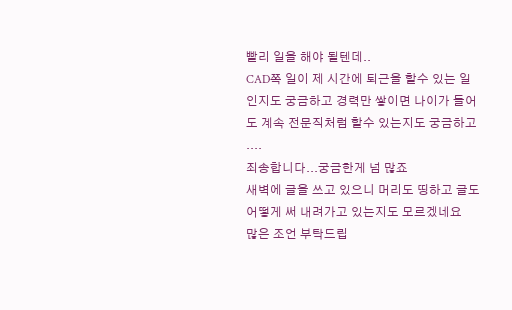빨리 일을 해야 될텐데..
CAD쪽 일이 제 시간에 퇴근을 할수 있는 일인지도 궁금하고 경력만 쌓이면 나이가 들어도 계속 전문직처럼 할수 있는지도 궁금하고 ....
죄송합니다...궁금한게 넘 많죠
새벽에 글을 쓰고 있으니 머리도 띵하고 글도 어떻게 써 내려가고 있는지도 모르겠네요
많은 조언 부탁드립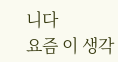니다
요즘 이 생각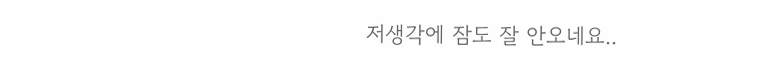저생각에 잠도 잘 안오네요..